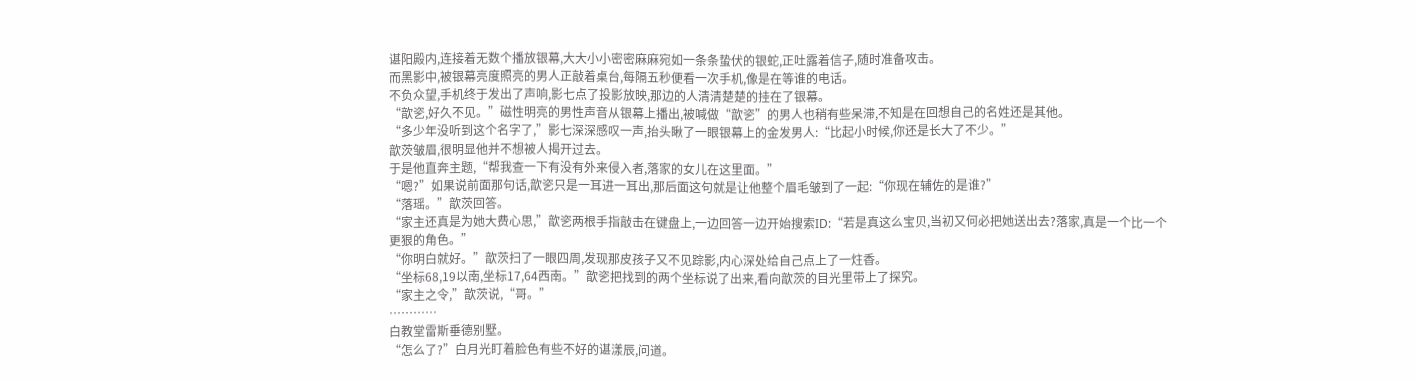谌阳殿内,连接着无数个播放银幕,大大小小密密麻麻宛如一条条蛰伏的银蛇,正吐露着信子,随时准备攻击。
而黑影中,被银幕亮度照亮的男人正敲着桌台,每隔五秒便看一次手机,像是在等谁的电话。
不负众望,手机终于发出了声响,影七点了投影放映,那边的人清清楚楚的挂在了银幕。
“歆乲,好久不见。”磁性明亮的男性声音从银幕上播出,被喊做“歆乲”的男人也稍有些呆滞,不知是在回想自己的名姓还是其他。
“多少年没听到这个名字了,”影七深深感叹一声,抬头瞅了一眼银幕上的金发男人:“比起小时候,你还是长大了不少。”
歆茨皱眉,很明显他并不想被人揭开过去。
于是他直奔主题,“帮我查一下有没有外来侵入者,落家的女儿在这里面。”
“嗯?”如果说前面那句话,歆乲只是一耳进一耳出,那后面这句就是让他整个眉毛皱到了一起:“你现在辅佐的是谁?”
“落瑶。”歆茨回答。
“家主还真是为她大费心思,”歆乲两根手指敲击在键盘上,一边回答一边开始搜索ID:“若是真这么宝贝,当初又何必把她送出去?落家,真是一个比一个更狠的角色。”
“你明白就好。”歆茨扫了一眼四周,发现那皮孩子又不见踪影,内心深处给自己点上了一炷香。
“坐标68,19以南,坐标17,64西南。”歆乲把找到的两个坐标说了出来,看向歆茨的目光里带上了探究。
“家主之令,”歆茨说,“哥。”
…………
白教堂雷斯垂德别墅。
“怎么了?”白月光盯着脸色有些不好的谌漾辰,问道。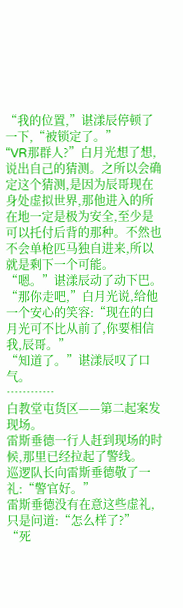“我的位置,”谌漾辰停顿了一下,“被锁定了。”
“VR那群人?”白月光想了想,说出自己的猜测。之所以会确定这个猜测,是因为辰哥现在身处虚拟世界,那他进入的所在地一定是极为安全,至少是可以托付后背的那种。不然也不会单枪匹马独自进来,所以就是剩下一个可能。
“嗯。”谌漾辰动了动下巴。
“那你走吧,”白月光说,给他一个安心的笑容:“现在的白月光可不比从前了,你要相信我,辰哥。”
“知道了。”谌漾辰叹了口气。
…………
白教堂屯货区——第二起案发现场。
雷斯垂德一行人赶到现场的时候,那里已经拉起了警线。
巡逻队长向雷斯垂德敬了一礼:“警官好。”
雷斯垂德没有在意这些虚礼,只是问道:“怎么样了?”
“死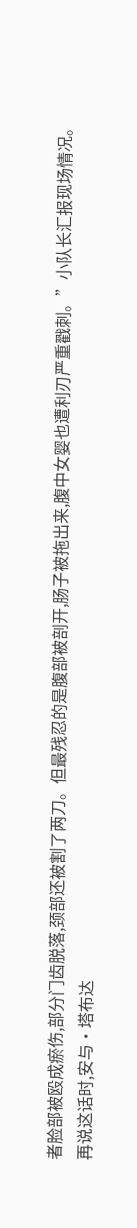者脸部被殴成瘀伤,部分门齿脱落,颈部还被割了两刀。但最残忍的是腹部被剖开,肠子被拖出来,腹中女婴也遭利刃严重戳刺。”小队长汇报现场情况。
再说这话时,安与·塔布达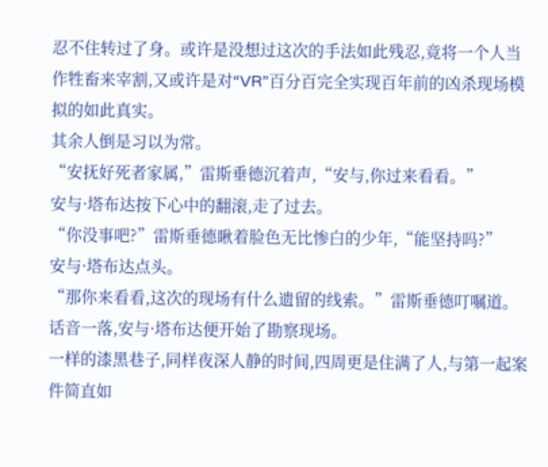忍不住转过了身。或许是没想过这次的手法如此残忍,竟将一个人当作牲畜来宰割,又或许是对“VR”百分百完全实现百年前的凶杀现场模拟的如此真实。
其余人倒是习以为常。
“安抚好死者家属,”雷斯垂德沉着声,“安与,你过来看看。”
安与·塔布达按下心中的翻滚,走了过去。
“你没事吧?”雷斯垂德瞅着脸色无比惨白的少年,“能坚持吗?”
安与·塔布达点头。
“那你来看看,这次的现场有什么遗留的线索。”雷斯垂德叮嘱道。
话音一落,安与·塔布达便开始了勘察现场。
一样的漆黑巷子,同样夜深人静的时间,四周更是住满了人,与第一起案件简直如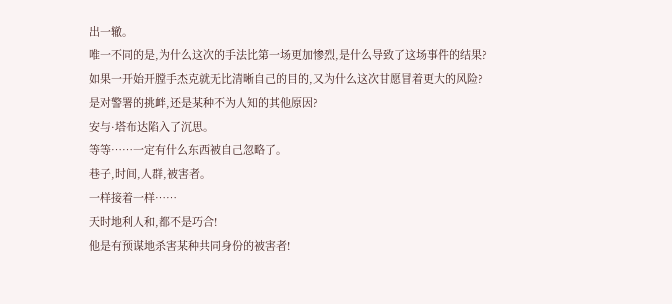出一辙。
唯一不同的是,为什么这次的手法比第一场更加惨烈,是什么导致了这场事件的结果?
如果一开始开膛手杰克就无比清晰自己的目的,又为什么这次甘愿冒着更大的风险?
是对警署的挑衅,还是某种不为人知的其他原因?
安与·塔布达陷入了沉思。
等等……一定有什么东西被自己忽略了。
巷子,时间,人群,被害者。
一样接着一样……
天时地利人和,都不是巧合!
他是有预谋地杀害某种共同身份的被害者!